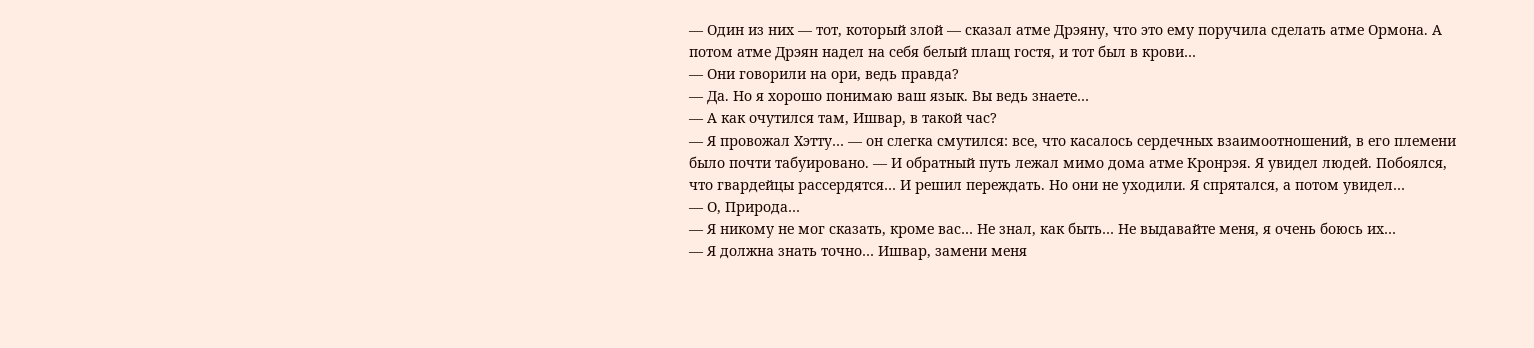— Один из них — тот, который злой — сказал атме Дрэяну, что это ему поручила сделать атме Ормона. А потом атме Дрэян надел на себя белый плащ гостя, и тот был в крови…
— Они говорили на ори, ведь правда?
— Да. Но я хорошо понимаю ваш язык. Вы ведь знаете…
— А как очутился там, Ишвар, в такой час?
— Я провожал Хэтту… — он слегка смутился: все, что касалось сердечных взаимоотношений, в его племени было почти табуировано. — И обратный путь лежал мимо дома атме Кронрэя. Я увидел людей. Побоялся, что гвардейцы рассердятся… И решил переждать. Но они не уходили. Я спрятался, а потом увидел…
— О, Природа…
— Я никому не мог сказать, кроме вас… Не знал, как быть… Не выдавайте меня, я очень боюсь их…
— Я должна знать точно… Ишвар, замени меня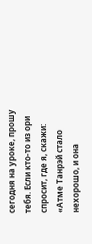сегодня на уроке, прошу тебя. Если кто-то из ори спросит, где я, скажи: «Атме Танрэй стало нехорошо, и она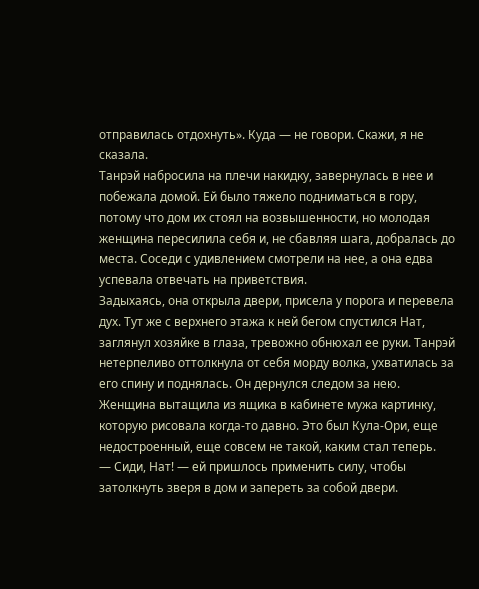отправилась отдохнуть». Куда — не говори. Скажи, я не сказала.
Танрэй набросила на плечи накидку, завернулась в нее и побежала домой. Ей было тяжело подниматься в гору, потому что дом их стоял на возвышенности, но молодая женщина пересилила себя и, не сбавляя шага, добралась до места. Соседи с удивлением смотрели на нее, а она едва успевала отвечать на приветствия.
Задыхаясь, она открыла двери, присела у порога и перевела дух. Тут же с верхнего этажа к ней бегом спустился Нат, заглянул хозяйке в глаза, тревожно обнюхал ее руки. Танрэй нетерпеливо оттолкнула от себя морду волка, ухватилась за его спину и поднялась. Он дернулся следом за нею.
Женщина вытащила из ящика в кабинете мужа картинку, которую рисовала когда-то давно. Это был Кула-Ори, еще недостроенный, еще совсем не такой, каким стал теперь.
— Сиди, Нат! — ей пришлось применить силу, чтобы затолкнуть зверя в дом и запереть за собой двери.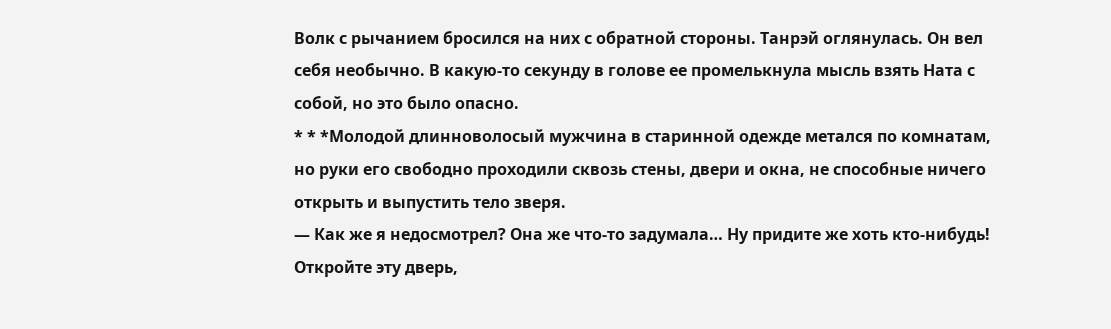Волк с рычанием бросился на них с обратной стороны. Танрэй оглянулась. Он вел себя необычно. В какую-то секунду в голове ее промелькнула мысль взять Ната с собой, но это было опасно.
* * *Молодой длинноволосый мужчина в старинной одежде метался по комнатам, но руки его свободно проходили сквозь стены, двери и окна, не способные ничего открыть и выпустить тело зверя.
— Как же я недосмотрел? Она же что-то задумала… Ну придите же хоть кто-нибудь! Откройте эту дверь,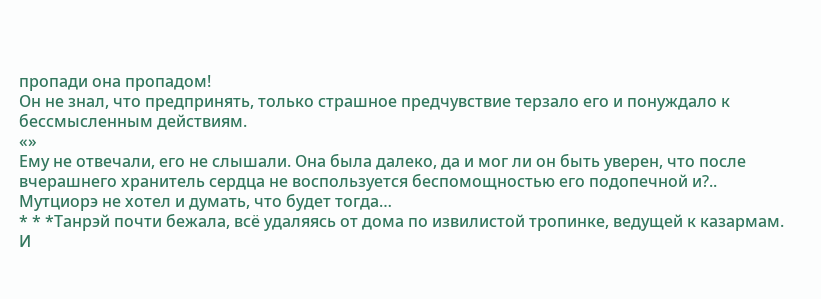пропади она пропадом!
Он не знал, что предпринять, только страшное предчувствие терзало его и понуждало к бессмысленным действиям.
«»
Ему не отвечали, его не слышали. Она была далеко, да и мог ли он быть уверен, что после вчерашнего хранитель сердца не воспользуется беспомощностью его подопечной и?..
Мутциорэ не хотел и думать, что будет тогда…
* * *Танрэй почти бежала, всё удаляясь от дома по извилистой тропинке, ведущей к казармам. И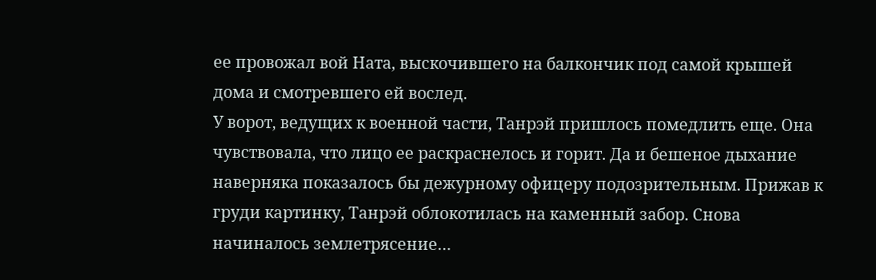ее провожал вой Ната, выскочившего на балкончик под самой крышей дома и смотревшего ей вослед.
У ворот, ведущих к военной части, Танрэй пришлось помедлить еще. Она чувствовала, что лицо ее раскраснелось и горит. Да и бешеное дыхание наверняка показалось бы дежурному офицеру подозрительным. Прижав к груди картинку, Танрэй облокотилась на каменный забор. Снова начиналось землетрясение…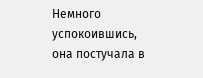Немного успокоившись, она постучала в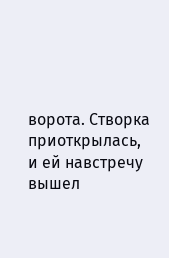ворота. Створка приоткрылась, и ей навстречу вышел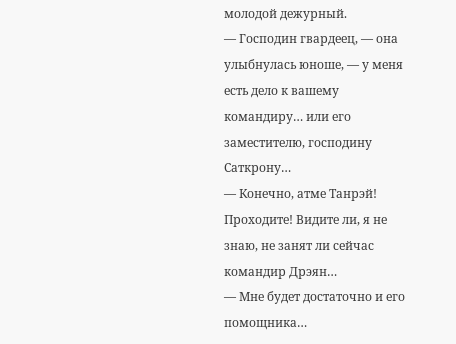молодой дежурный.
— Господин гвардеец, — она улыбнулась юноше, — у меня есть дело к вашему командиру… или его заместителю, господину Саткрону…
— Конечно, атме Танрэй! Проходите! Видите ли, я не знаю, не занят ли сейчас командир Дрэян…
— Мне будет достаточно и его помощника…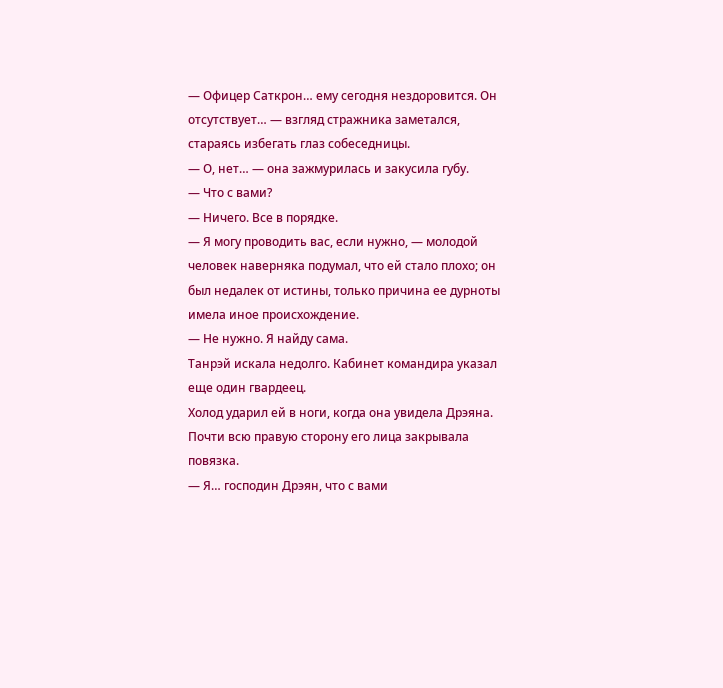— Офицер Саткрон… ему сегодня нездоровится. Он отсутствует… — взгляд стражника заметался, стараясь избегать глаз собеседницы.
— О, нет… — она зажмурилась и закусила губу.
— Что с вами?
— Ничего. Все в порядке.
— Я могу проводить вас, если нужно, — молодой человек наверняка подумал, что ей стало плохо; он был недалек от истины, только причина ее дурноты имела иное происхождение.
— Не нужно. Я найду сама.
Танрэй искала недолго. Кабинет командира указал еще один гвардеец.
Холод ударил ей в ноги, когда она увидела Дрэяна. Почти всю правую сторону его лица закрывала повязка.
— Я… господин Дрэян, что с вами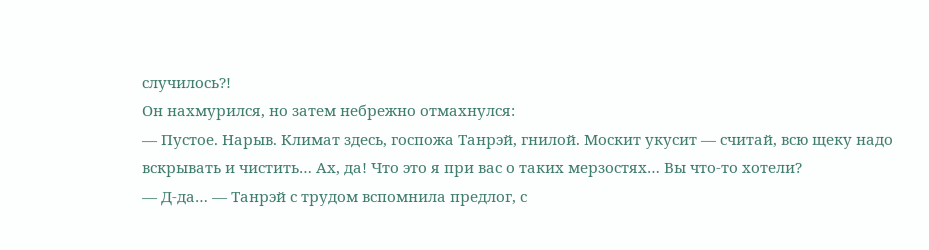случилось?!
Он нахмурился, но затем небрежно отмахнулся:
— Пустое. Нарыв. Климат здесь, госпожа Танрэй, гнилой. Москит укусит — считай, всю щеку надо вскрывать и чистить… Ах, да! Что это я при вас о таких мерзостях… Вы что-то хотели?
— Д-да… — Танрэй с трудом вспомнила предлог, с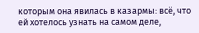которым она явилась в казармы: всё, что ей хотелось узнать на самом деле,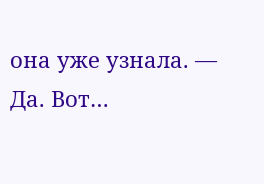она уже узнала. — Да. Вот…